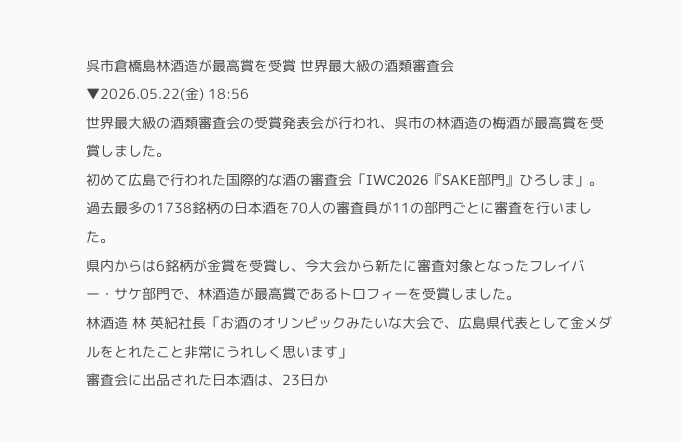呉市倉橋島林酒造が最高賞を受賞 世界最大級の酒類審査会
▼2026.05.22(金) 18:56
世界最大級の酒類審査会の受賞発表会が行われ、呉市の林酒造の梅酒が最高賞を受賞しました。
初めて広島で行われた国際的な酒の審査会「IWC2026『SAKE部門』ひろしま」。過去最多の1738銘柄の日本酒を70人の審査員が11の部門ごとに審査を行いました。
県内からは6銘柄が金賞を受賞し、今大会から新たに審査対象となったフレイバー・サケ部門で、林酒造が最高賞であるトロフィーを受賞しました。
林酒造 林 英紀社長「お酒のオリンピックみたいな大会で、広島県代表として金メダルをとれたこと非常にうれしく思います」
審査会に出品された日本酒は、23日か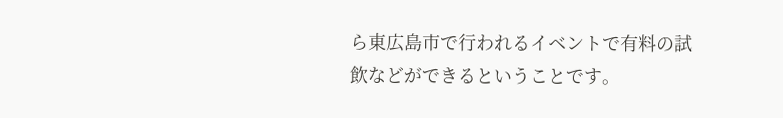ら東広島市で行われるイベントで有料の試飲などができるということです。